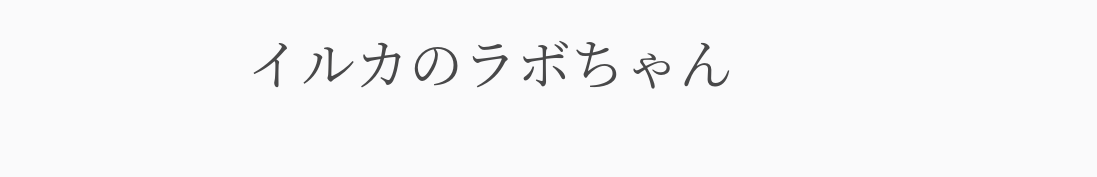イルカのラボちゃん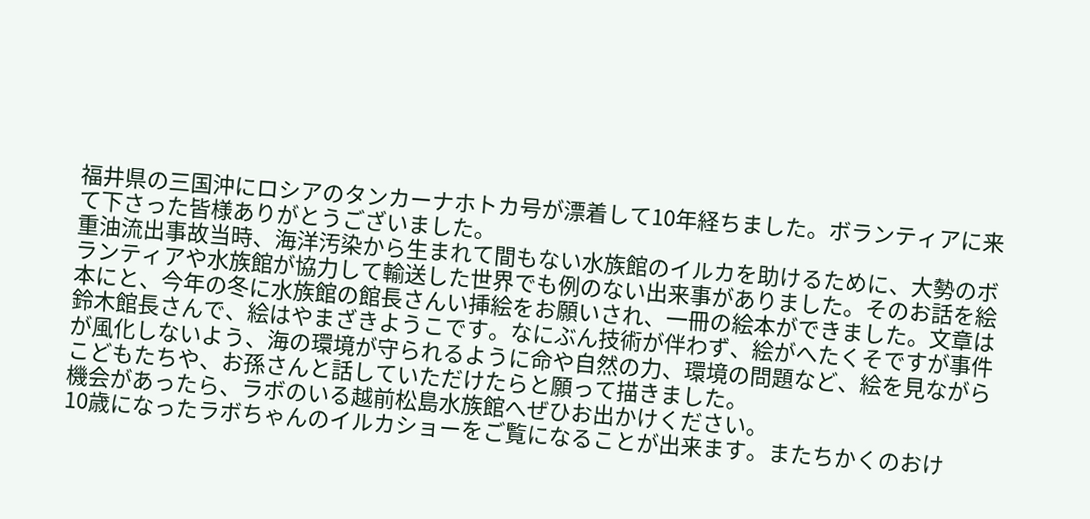福井県の三国沖にロシアのタンカーナホトカ号が漂着して10年経ちました。ボランティアに来て下さった皆様ありがとうございました。
重油流出事故当時、海洋汚染から生まれて間もない水族館のイルカを助けるために、大勢のボランティアや水族館が協力して輸送した世界でも例のない出来事がありました。そのお話を絵本にと、今年の冬に水族館の館長さんい挿絵をお願いされ、一冊の絵本ができました。文章は鈴木館長さんで、絵はやまざきようこです。なにぶん技術が伴わず、絵がへたくそですが事件が風化しないよう、海の環境が守られるように命や自然の力、環境の問題など、絵を見ながらこどもたちや、お孫さんと話していただけたらと願って描きました。
機会があったら、ラボのいる越前松島水族館へぜひお出かけください。
10歳になったラボちゃんのイルカショーをご覧になることが出来ます。またちかくのおけ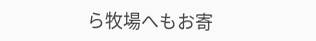ら牧場へもお寄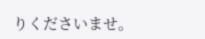りくださいませ。